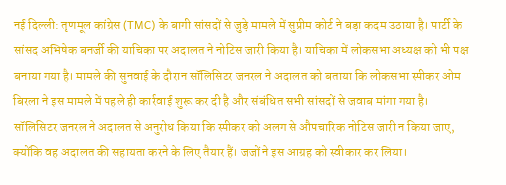नई दिल्ली: तृणमूल कांग्रेस (TMC) के बागी सांसदों से जुड़े मामले में सुप्रीम कोर्ट ने बड़ा कदम उठाया है। पार्टी के सांसद अभिषेक बनर्जी की याचिका पर अदालत ने नोटिस जारी किया है। याचिका में लोकसभा अध्यक्ष को भी पक्ष बनाया गया है। मामले की सुनवाई के दौरान सॉलिसिटर जनरल ने अदालत को बताया कि लोकसभा स्पीकर ओम बिरला ने इस मामले में पहले ही कार्रवाई शुरू कर दी है और संबंधित सभी सांसदों से जवाब मांगा गया है।
सॉलिसिटर जनरल ने अदालत से अनुरोध किया कि स्पीकर को अलग से औपचारिक नोटिस जारी न किया जाए, क्योंकि वह अदालत की सहायता करने के लिए तैयार हैं। जजों ने इस आग्रह को स्वीकार कर लिया।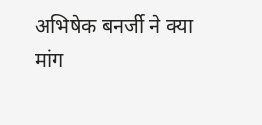अभिषेक बनर्जी ने क्या मांग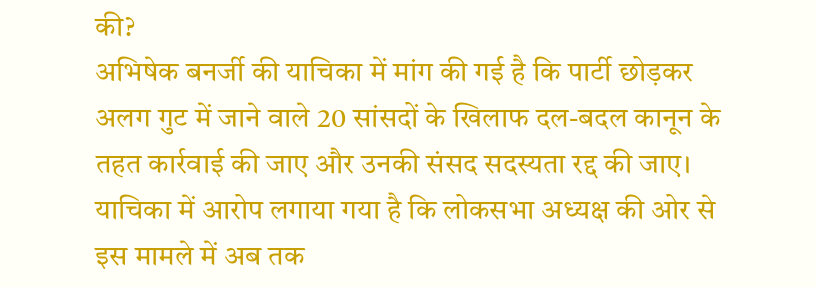की?
अभिषेक बनर्जी की याचिका में मांग की गई है कि पार्टी छोड़कर अलग गुट में जाने वाले 20 सांसदों के खिलाफ दल-बदल कानून के तहत कार्रवाई की जाए और उनकी संसद सदस्यता रद्द की जाए। याचिका में आरोप लगाया गया है कि लोकसभा अध्यक्ष की ओर से इस मामले में अब तक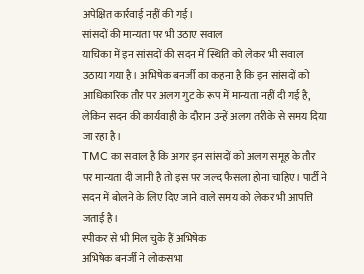अपेक्षित कार्रवाई नहीं की गई।
सांसदों की मान्यता पर भी उठाए सवाल
याचिका में इन सांसदों की सदन में स्थिति को लेकर भी सवाल उठाया गया है। अभिषेक बनर्जी का कहना है कि इन सांसदों को आधिकारिक तौर पर अलग गुट के रूप में मान्यता नहीं दी गई है, लेकिन सदन की कार्यवाही के दौरान उन्हें अलग तरीके से समय दिया जा रहा है।
TMC का सवाल है कि अगर इन सांसदों को अलग समूह के तौर पर मान्यता दी जानी है तो इस पर जल्द फैसला होना चाहिए। पार्टी ने सदन में बोलने के लिए दिए जाने वाले समय को लेकर भी आपत्ति जताई है।
स्पीकर से भी मिल चुके हैं अभिषेक
अभिषेक बनर्जी ने लोकसभा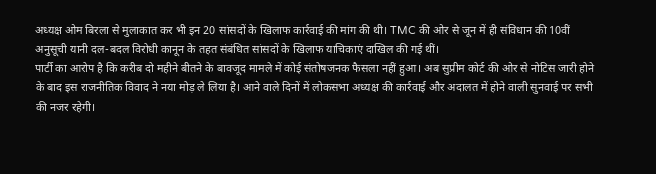अध्यक्ष ओम बिरला से मुलाकात कर भी इन 20 सांसदों के खिलाफ कार्रवाई की मांग की थी। TMC की ओर से जून में ही संविधान की 10वीं अनुसूची यानी दल-बदल विरोधी कानून के तहत संबंधित सांसदों के खिलाफ याचिकाएं दाखिल की गई थीं।
पार्टी का आरोप है कि करीब दो महीने बीतने के बावजूद मामले में कोई संतोषजनक फैसला नहीं हुआ। अब सुप्रीम कोर्ट की ओर से नोटिस जारी होने के बाद इस राजनीतिक विवाद ने नया मोड़ ले लिया है। आने वाले दिनों में लोकसभा अध्यक्ष की कार्रवाई और अदालत में होने वाली सुनवाई पर सभी की नजर रहेगी।